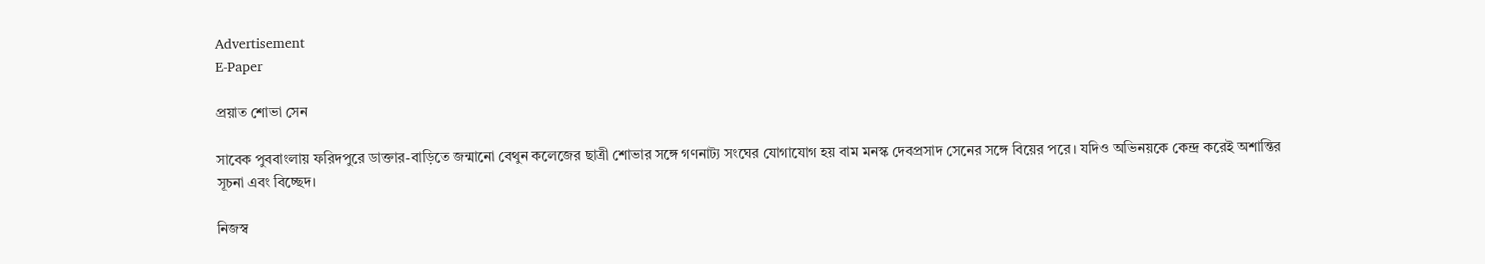Advertisement
E-Paper

প্রয়াত শোভা সেন

সাবেক পুববাংলায় ফরিদপুরে ডাক্তার-বাড়িতে জন্মানো বেথুন কলেজের ছাত্রী শোভার সঙ্গে গণনাট্য সংঘের যোগাযোগ হয় বাম মনস্ক দেবপ্রসাদ সেনের সঙ্গে বিয়ের পরে। যদিও অভিনয়কে কেন্দ্র করেই অশান্তির সূচনা এবং বিচ্ছেদ।

নিজস্ব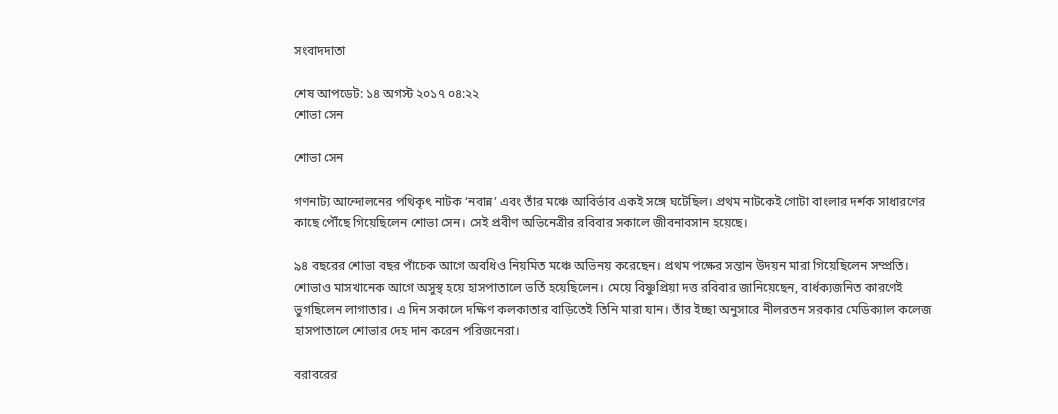সংবাদদাতা

শেষ আপডেট: ১৪ অগস্ট ২০১৭ ০৪:২২
শোভা সেন

শোভা সেন

গণনাট্য আন্দোলনের পথিকৃৎ নাটক ‘নবান্ন’ এবং তাঁর মঞ্চে আবির্ভাব একই সঙ্গে ঘটেছিল। প্রথম নাটকেই গোটা বাংলার দর্শক সাধারণের কাছে পৌঁছে গিয়েছিলেন শোভা সেন। সেই প্রবীণ অভিনেত্রীর রবিবার সকালে জীবনাবসান হয়েছে।

৯৪ বছরের শোভা বছর পাঁচেক আগে অবধিও নিয়মিত মঞ্চে অভিনয় করেছেন। প্রথম পক্ষের সন্তান উদয়ন মারা গিয়েছিলেন সম্প্রতি। শোভাও মাসখানেক আগে অসুস্থ হয়ে হাসপাতালে ভর্তি হয়েছিলেন। মেয়ে বিষ্ণুপ্রিয়া দত্ত রবিবার জানিয়েছেন, বার্ধক্যজনিত কারণেই ভুগছিলেন লাগাতার। এ দিন সকালে দক্ষিণ কলকাতার বাড়িতেই তিনি মারা যান। তাঁর ইচ্ছা অনুসারে নীলরতন সরকার মেডিক্যাল কলেজ হাসপাতালে শোভার দেহ দান করেন পরিজনেরা।

বরাবরের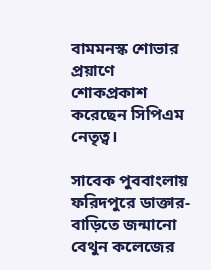বামমনস্ক শোভার প্রয়াণে শোকপ্রকাশ করেছেন সিপিএম নেতৃত্ব।

সাবেক পুববাংলায় ফরিদপুরে ডাক্তার-বাড়িতে জন্মানো বেথুন কলেজের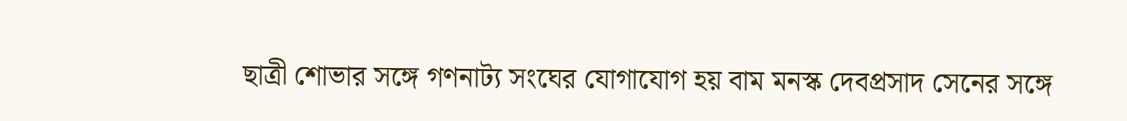ছাত্রী শোভার সঙ্গে গণনাট্য সংঘের যোগাযোগ হয় বাম মনস্ক দেবপ্রসাদ সেনের সঙ্গে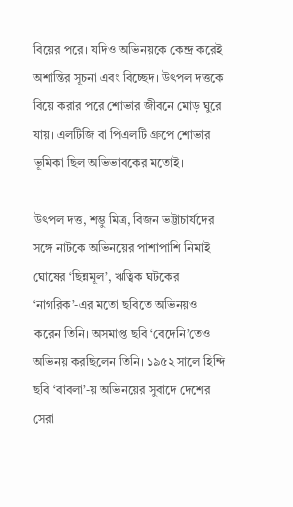বিয়ের পরে। যদিও অভিনয়কে কেন্দ্র করেই অশান্তির সূচনা এবং বিচ্ছেদ। উৎপল দত্তকে বিয়ে করার পরে শোভার জীবনে মোড় ঘুরে যায়। এলটিজি বা পিএলটি গ্রুপে শোভার ভূমিকা ছিল অভিভাবকের মতোই।

উৎপল দত্ত, শম্ভু মিত্র, বিজন ভট্টাচার্যদের সঙ্গে নাটকে অভিনয়ের পাশাপাশি নিমাই ঘোষের ‘ছিন্নমূল’, ঋত্বিক ঘটকের ‘নাগরিক’-এর মতো ছবিতে অভিনয়ও করেন তিনি। অসমাপ্ত ছবি ‘বেদেনি’তেও অভিনয় করছিলেন তিনি। ১৯৫২ সালে হিন্দি ছবি ‘বাবলা’-য় অভিনয়ের সুবাদে দেশের সেরা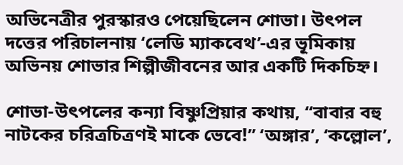অভিনেত্রীর পুরস্কারও পেয়েছিলেন শোভা। উৎপল দত্তের পরিচালনায় ‘লেডি ম্যাকবেথ’-এর ভূমিকায় অভিনয় শোভার শিল্পীজীবনের আর একটি দিকচিহ্ন।

শোভা-উৎপলের কন্যা বিষ্ণুপ্রিয়ার কথায়, ‘‘বাবার বহু নাটকের চরিত্রচিত্রণই মাকে ভেবে!’’ ‘অঙ্গার’, ‘কল্লোল’,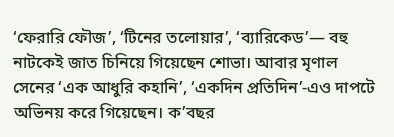‘ফেরারি ফৌজ’, ‘টিনের তলোয়ার’, ‘ব্যারিকেড’— বহু নাটকেই জাত চিনিয়ে গিয়েছেন শোভা। আবার মৃণাল সেনের ‘এক আধুরি কহানি’, ‘একদিন প্রতিদিন’-এও দাপটে অভিনয় করে গিয়েছেন। ক’বছর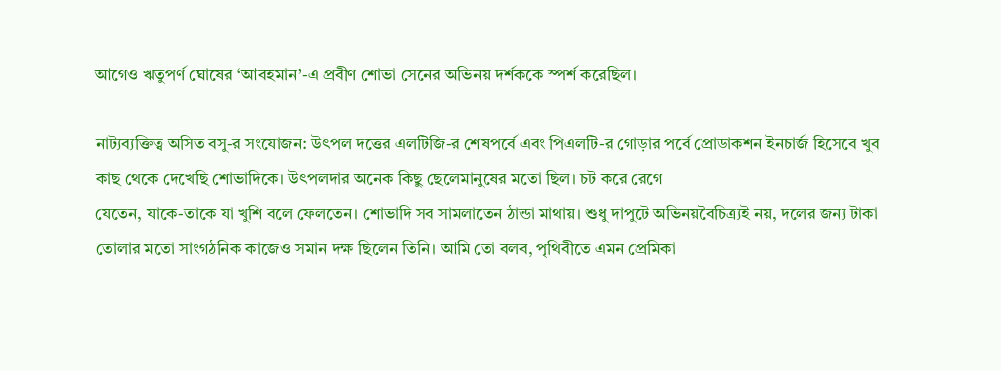আগেও ঋতুপর্ণ ঘোষের ‘আবহমান’-এ প্রবীণ শোভা সেনের অভিনয় দর্শককে স্পর্শ করেছিল।

নাট্যব্যক্তিত্ব অসিত বসু-র সংযোজন: উৎপল দত্তের এলটিজি-র শেষপর্বে এবং পিএলটি-র গোড়ার পর্বে প্রোডাকশন ইনচার্জ হিসেবে খুব কাছ থেকে দেখেছি শোভাদিকে। উৎপলদার অনেক কিছু ছেলেমানুষের মতো ছিল। চট করে রেগে
যেতেন, যাকে-তাকে যা খুশি বলে ফেলতেন। শোভাদি সব সামলাতেন ঠান্ডা মাথায়। শুধু দাপুটে অভিনয়বৈচিত্র্যই নয়, দলের জন্য টাকা তোলার মতো সাংগঠনিক কাজেও সমান দক্ষ ছিলেন তিনি। আমি তো বলব, পৃথিবীতে এমন প্রেমিকা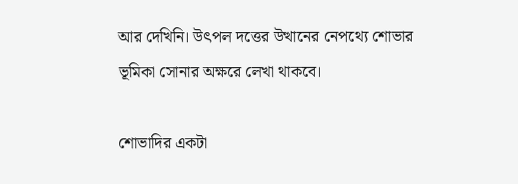আর দেখিনি। উৎপল দত্তের উত্থানের নেপথ্যে শোভার ভূমিকা সোনার অক্ষরে লেখা থাকবে।

শোভাদির একটা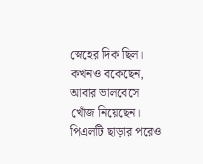স্নেহের দিক ছিল। কখনও বকেছেন, আবার ভালবেসে খোঁজ নিয়েছেন। পিএলটি ছাড়ার পরেও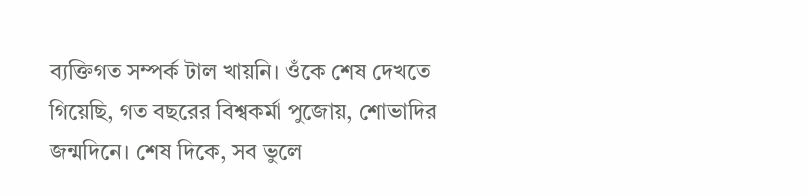ব্যক্তিগত সম্পর্ক টাল খায়নি। ওঁকে শেষ দেখতে গিয়েছি, গত বছরের বিশ্বকর্মা পুজোয়, শোভাদির জন্মদিনে। শেষ দিকে, সব ভুলে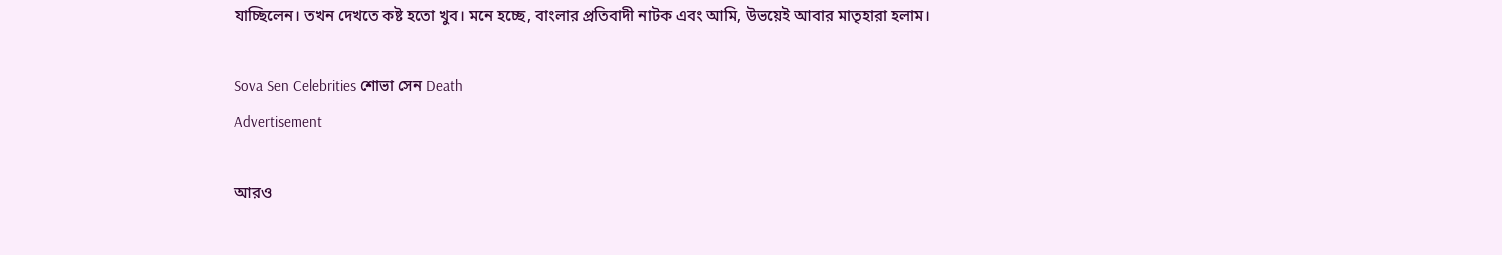যাচ্ছিলেন। তখন দেখতে কষ্ট হতো খুব। মনে হচ্ছে, বাংলার প্রতিবাদী নাটক এবং আমি, উভয়েই আবার মাতৃহারা হলাম।

Sova Sen Celebrities শোভা সেন Death
Advertisement

আরও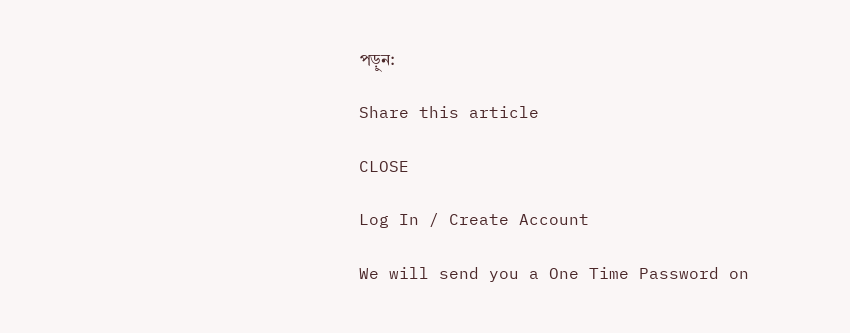পড়ুন:

Share this article

CLOSE

Log In / Create Account

We will send you a One Time Password on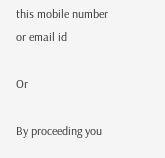this mobile number or email id

Or

By proceeding you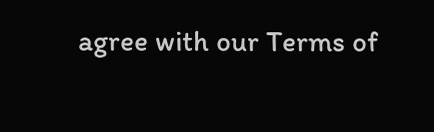agree with our Terms of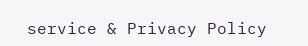service & Privacy Policy